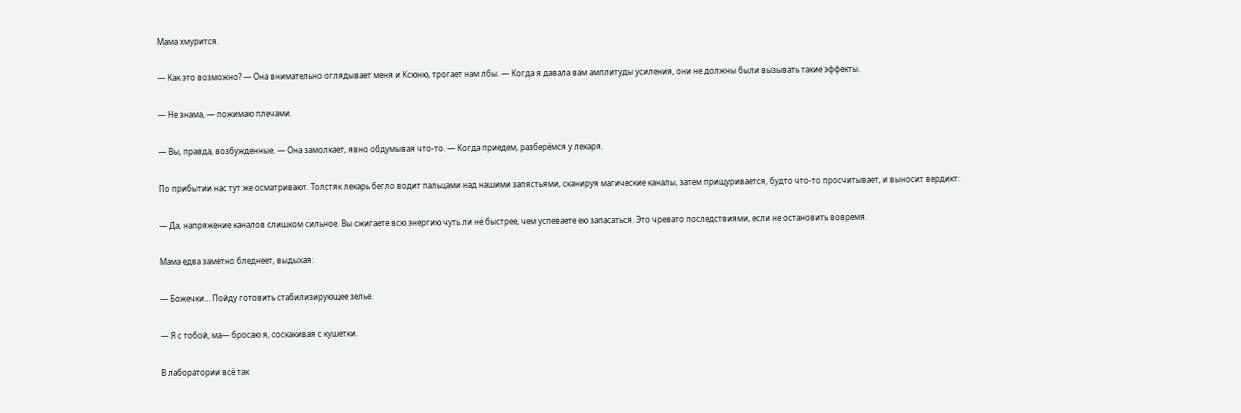Мама хмурится.

— Как это возможно? — Она внимательно оглядывает меня и Ксюню, трогает нам лбы. — Когда я давала вам амплитуды усиления, они не должны были вызывать такие эффекты.

— Не знама, — пожимаю плечами.

— Вы, правда, возбужденные. — Она замолкает, явно обдумывая что-то. — Когда приедем, разберёмся у лекаря.

По прибытии нас тут же осматривают. Толстяк лекарь бегло водит пальцами над нашими запястьями, сканируя магические каналы, затем прищуривается, будто что-то просчитывает, и выносит вердикт:

— Да, напряжение каналов слишком сильное. Вы сжигаете всю энергию чуть ли не быстрее, чем успеваете ею запасаться. Это чревато последствиями, если не остановить вовремя.

Мама едва заметно бледнеет, выдыхая:

— Божечки… Пойду готовить стабилизирующее зелье.

— Я с тобой, ма— бросаю я, соскакивая с кушетки.

В лаборатории всё так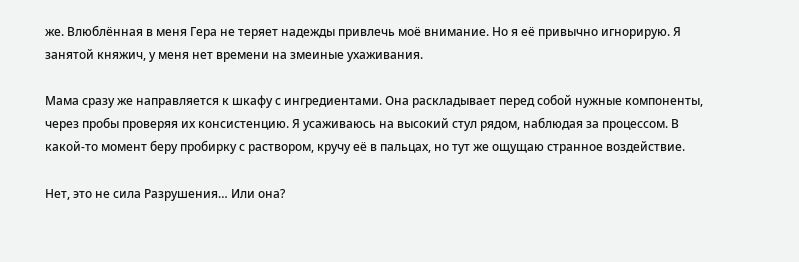же. Влюблённая в меня Гера не теряет надежды привлечь моё внимание. Но я её привычно игнорирую. Я занятой княжич, у меня нет времени на змеиные ухаживания.

Мама сразу же направляется к шкафу с ингредиентами. Она раскладывает перед собой нужные компоненты, через пробы проверяя их консистенцию. Я усаживаюсь на высокий стул рядом, наблюдая за процессом. В какой-то момент беру пробирку с раствором, кручу её в пальцах, но тут же ощущаю странное воздействие.

Нет, это не сила Разрушения… Или она?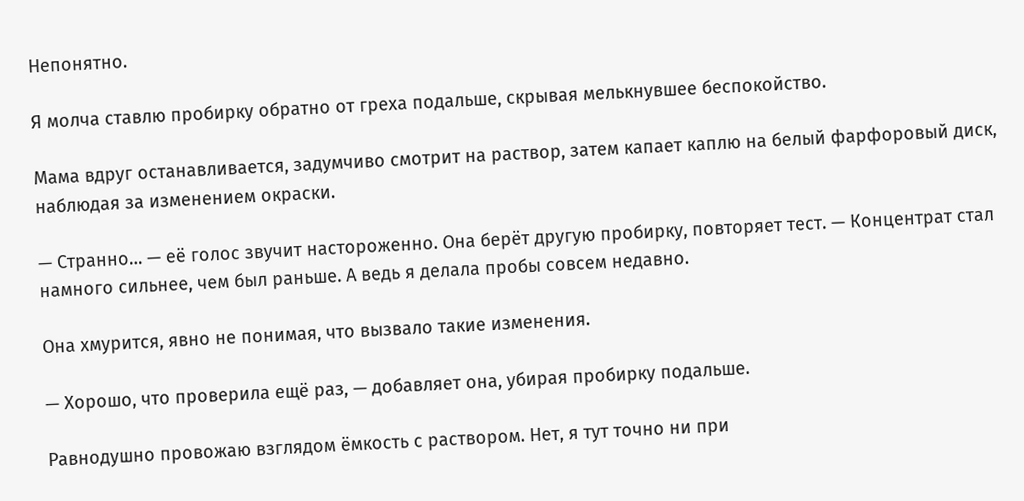Непонятно.

Я молча ставлю пробирку обратно от греха подальше, скрывая мелькнувшее беспокойство.

Мама вдруг останавливается, задумчиво смотрит на раствор, затем капает каплю на белый фарфоровый диск, наблюдая за изменением окраски.

— Странно… — её голос звучит настороженно. Она берёт другую пробирку, повторяет тест. — Концентрат стал намного сильнее, чем был раньше. А ведь я делала пробы совсем недавно.

Она хмурится, явно не понимая, что вызвало такие изменения.

— Хорошо, что проверила ещё раз, — добавляет она, убирая пробирку подальше.

Равнодушно провожаю взглядом ёмкость с раствором. Нет, я тут точно ни при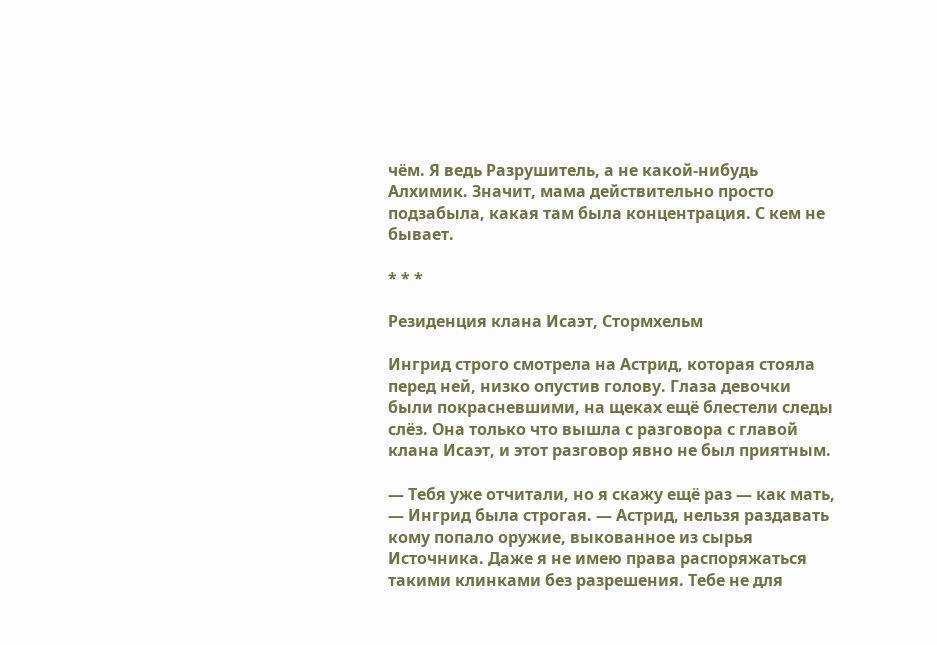чём. Я ведь Разрушитель, а не какой-нибудь Алхимик. Значит, мама действительно просто подзабыла, какая там была концентрация. С кем не бывает.

* * *

Резиденция клана Исаэт, Стормхельм

Ингрид строго смотрела на Астрид, которая стояла перед ней, низко опустив голову. Глаза девочки были покрасневшими, на щеках ещё блестели следы слёз. Она только что вышла с разговора с главой клана Исаэт, и этот разговор явно не был приятным.

— Тебя уже отчитали, но я скажу ещё раз — как мать, — Ингрид была строгая. — Астрид, нельзя раздавать кому попало оружие, выкованное из сырья Источника. Даже я не имею права распоряжаться такими клинками без разрешения. Тебе не для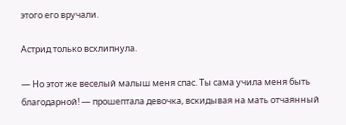этого его вручали.

Астрид только всхлипнула.

— Но этот же веселый малыш меня спас. Ты сама учила меня быть благодарной! — прошептала девочка, вскидывая на мать отчаянный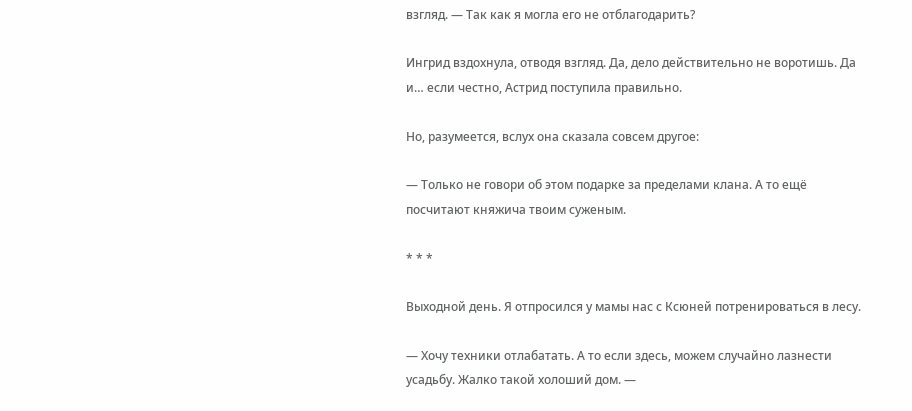взгляд. — Так как я могла его не отблагодарить?

Ингрид вздохнула, отводя взгляд. Да, дело действительно не воротишь. Да и… если честно, Астрид поступила правильно.

Но, разумеется, вслух она сказала совсем другое:

— Только не говори об этом подарке за пределами клана. А то ещё посчитают княжича твоим суженым.

* * *

Выходной день. Я отпросился у мамы нас с Ксюней потренироваться в лесу.

— Хочу техники отлабатать. А то если здесь, можем случайно лазнести усадьбу. Жалко такой холоший дом. —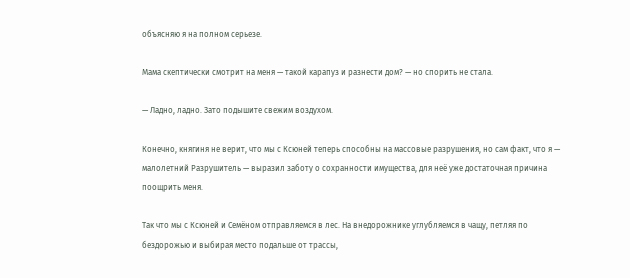объясняю я на полном серьезе.

Мама скептически смотрит на меня — такой карапуз и разнести дом? — но спорить не стала.

— Ладно, ладно. Зато подышите свежим воздухом.

Конечно, княгиня не верит, что мы с Ксюней теперь способны на массовые разрушения, но сам факт, что я — малолетний Разрушитель — выразил заботу о сохранности имущества, для неё уже достаточная причина поощрить меня.

Так что мы с Ксюней и Семёном отправляемся в лес. На внедорожнике углубляемся в чащу, петляя по бездорожью и выбирая место подальше от трассы,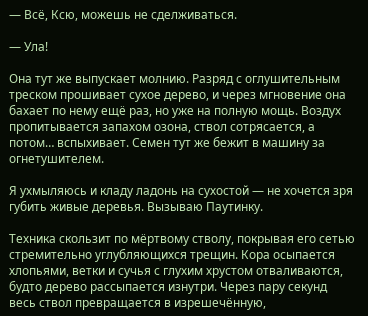— Всё, Ксю, можешь не сделживаться.

— Ула!

Она тут же выпускает молнию. Разряд с оглушительным треском прошивает сухое дерево, и через мгновение она бахает по нему ещё раз, но уже на полную мощь. Воздух пропитывается запахом озона, ствол сотрясается, а потом… вспыхивает. Семен тут же бежит в машину за огнетушителем.

Я ухмыляюсь и кладу ладонь на сухостой — не хочется зря губить живые деревья. Вызываю Паутинку.

Техника скользит по мёртвому стволу, покрывая его сетью стремительно углубляющихся трещин. Кора осыпается хлопьями, ветки и сучья с глухим хрустом отваливаются, будто дерево рассыпается изнутри. Через пару секунд весь ствол превращается в изрешечённую,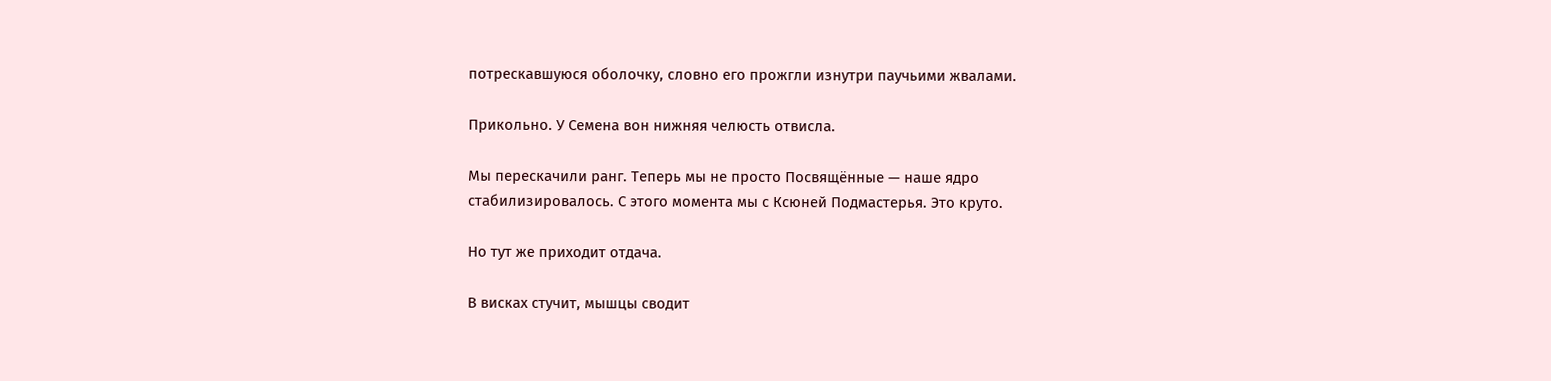потрескавшуюся оболочку, словно его прожгли изнутри паучьими жвалами.

Прикольно. У Семена вон нижняя челюсть отвисла.

Мы перескачили ранг. Теперь мы не просто Посвящённые — наше ядро стабилизировалось. С этого момента мы с Ксюней Подмастерья. Это круто.

Но тут же приходит отдача.

В висках стучит, мышцы сводит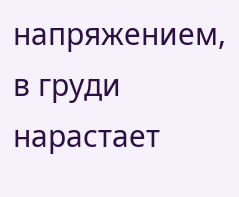напряжением, в груди нарастает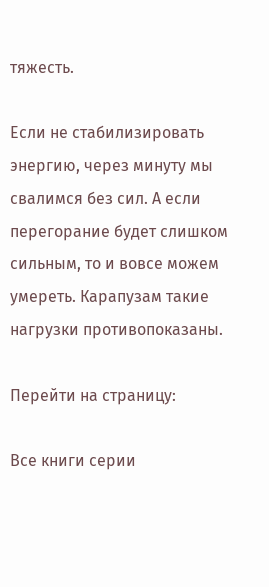тяжесть.

Если не стабилизировать энергию, через минуту мы свалимся без сил. А если перегорание будет слишком сильным, то и вовсе можем умереть. Карапузам такие нагрузки противопоказаны.

Перейти на страницу:

Все книги серии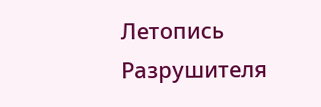Летопись Разрушителя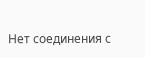Нет соединения с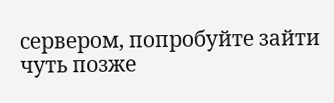сервером, попробуйте зайти чуть позже